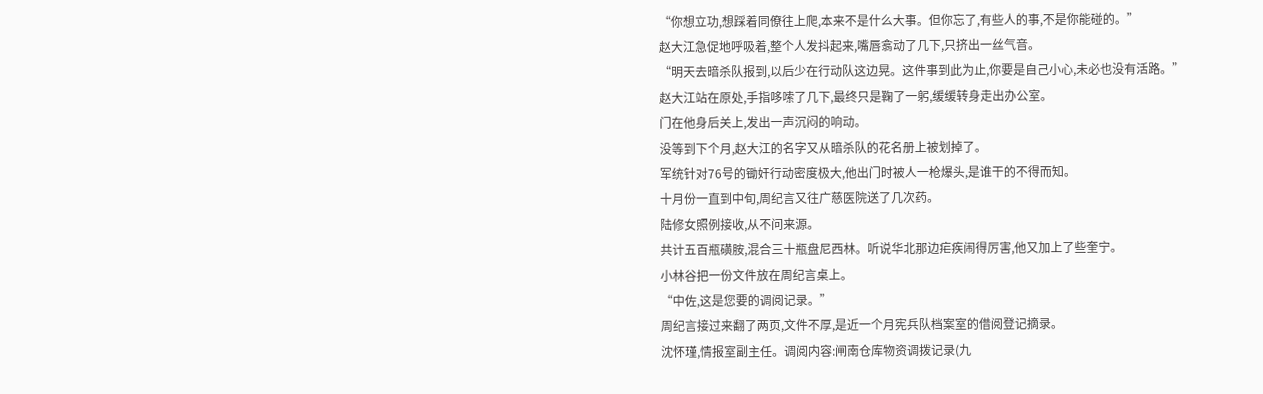“你想立功,想踩着同僚往上爬,本来不是什么大事。但你忘了,有些人的事,不是你能碰的。”
赵大江急促地呼吸着,整个人发抖起来,嘴唇翕动了几下,只挤出一丝气音。
“明天去暗杀队报到,以后少在行动队这边晃。这件事到此为止,你要是自己小心,未必也没有活路。”
赵大江站在原处,手指哆嗦了几下,最终只是鞠了一躬,缓缓转身走出办公室。
门在他身后关上,发出一声沉闷的响动。
没等到下个月,赵大江的名字又从暗杀队的花名册上被划掉了。
军统针对76号的锄奸行动密度极大,他出门时被人一枪爆头,是谁干的不得而知。
十月份一直到中旬,周纪言又往广慈医院送了几次药。
陆修女照例接收,从不问来源。
共计五百瓶磺胺,混合三十瓶盘尼西林。听说华北那边疟疾闹得厉害,他又加上了些奎宁。
小林谷把一份文件放在周纪言桌上。
“中佐,这是您要的调阅记录。”
周纪言接过来翻了两页,文件不厚,是近一个月宪兵队档案室的借阅登记摘录。
沈怀瑾,情报室副主任。调阅内容:闸南仓库物资调拨记录(九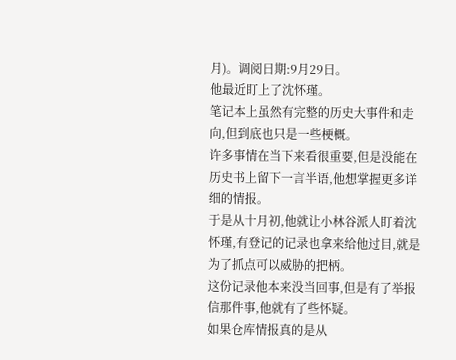月)。调阅日期:9月29日。
他最近盯上了沈怀瑾。
笔记本上虽然有完整的历史大事件和走向,但到底也只是一些梗概。
许多事情在当下来看很重要,但是没能在历史书上留下一言半语,他想掌握更多详细的情报。
于是从十月初,他就让小林谷派人盯着沈怀瑾,有登记的记录也拿来给他过目,就是为了抓点可以威胁的把柄。
这份记录他本来没当回事,但是有了举报信那件事,他就有了些怀疑。
如果仓库情报真的是从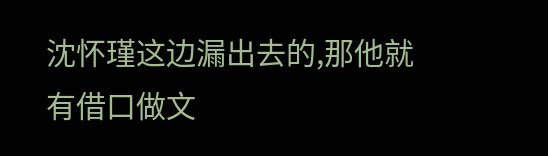沈怀瑾这边漏出去的,那他就有借口做文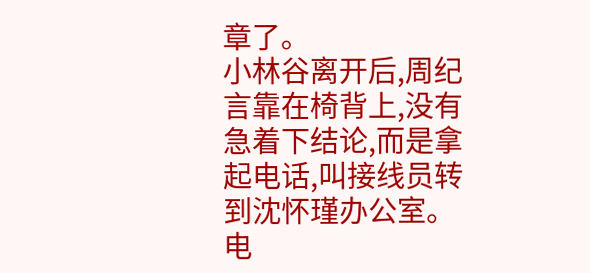章了。
小林谷离开后,周纪言靠在椅背上,没有急着下结论,而是拿起电话,叫接线员转到沈怀瑾办公室。
电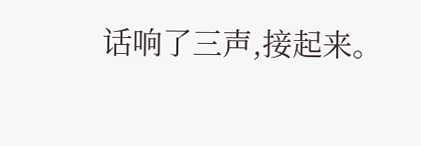话响了三声,接起来。